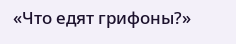«Что едят грифоны?»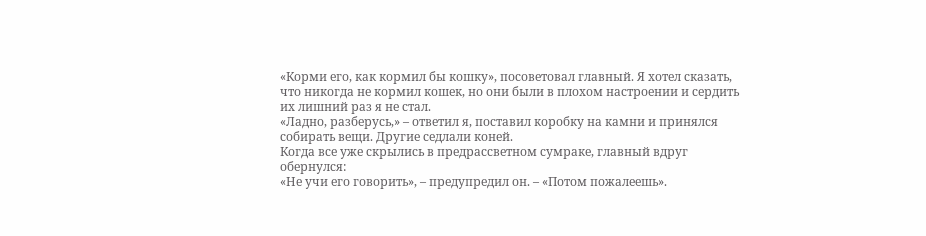«Корми его, как кормил бы кошку», посоветовал главный. Я хотел сказать, что никогда не кормил кошек, но они были в плохом настроении и сердить их лишний раз я не стал.
«Ладно, разберусь,» – ответил я, поставил коробку на камни и принялся собирать вещи. Другие седлали коней.
Когда все уже скрылись в предрассветном сумраке, главный вдруг обернулся:
«Не учи его говорить», – предупредил он. – «Потом пожалеешь».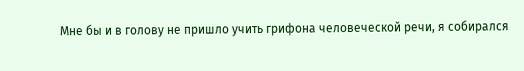Мне бы и в голову не пришло учить грифона человеческой речи, я собирался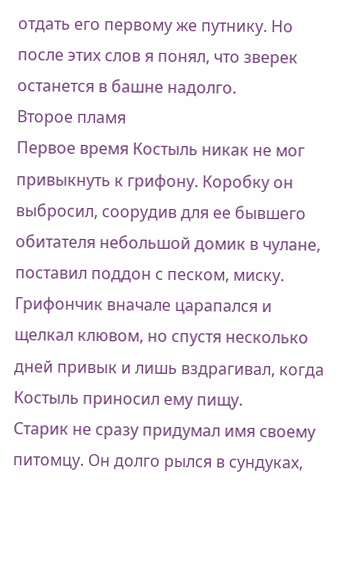отдать его первому же путнику. Но после этих слов я понял, что зверек останется в башне надолго.
Второе пламя
Первое время Костыль никак не мог привыкнуть к грифону. Коробку он выбросил, соорудив для ее бывшего обитателя небольшой домик в чулане, поставил поддон с песком, миску. Грифончик вначале царапался и щелкал клювом, но спустя несколько дней привык и лишь вздрагивал, когда Костыль приносил ему пищу.
Старик не сразу придумал имя своему питомцу. Он долго рылся в сундуках,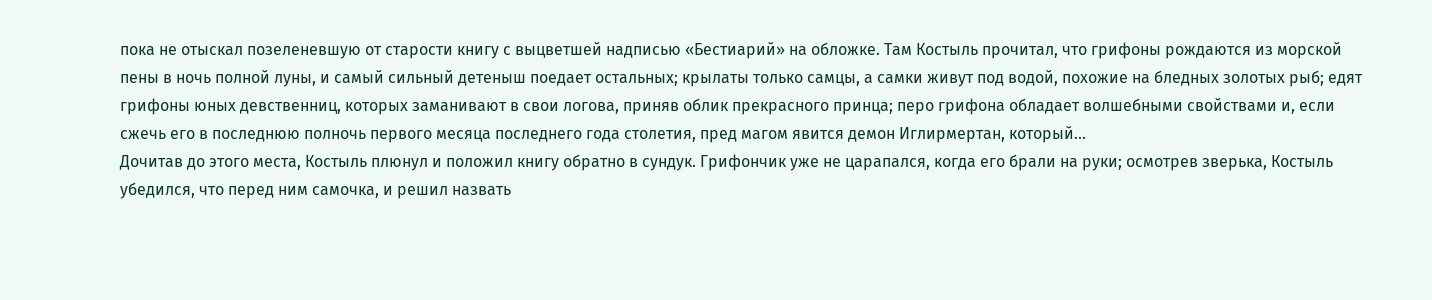пока не отыскал позеленевшую от старости книгу с выцветшей надписью «Бестиарий» на обложке. Там Костыль прочитал, что грифоны рождаются из морской пены в ночь полной луны, и самый сильный детеныш поедает остальных; крылаты только самцы, а самки живут под водой, похожие на бледных золотых рыб; едят грифоны юных девственниц, которых заманивают в свои логова, приняв облик прекрасного принца; перо грифона обладает волшебными свойствами и, если сжечь его в последнюю полночь первого месяца последнего года столетия, пред магом явится демон Иглирмертан, который...
Дочитав до этого места, Костыль плюнул и положил книгу обратно в сундук. Грифончик уже не царапался, когда его брали на руки; осмотрев зверька, Костыль убедился, что перед ним самочка, и решил назвать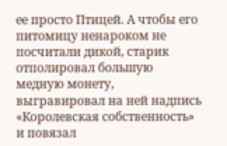ее просто Птицей. А чтобы его питомицу ненароком не посчитали дикой, старик отполировал большую медную монету, выгравировал на ней надпись «Королевская собственность» и повязал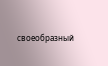своеобразный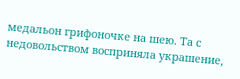медальон грифоночке на шею. Та с недовольством восприняла украшение,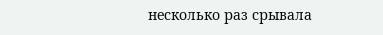несколько раз срывала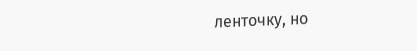ленточку, но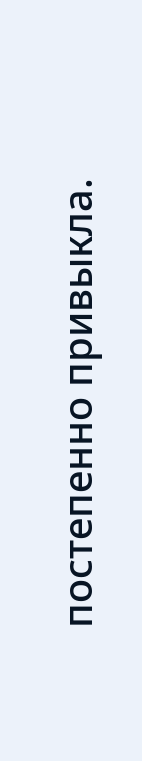постепенно привыкла.